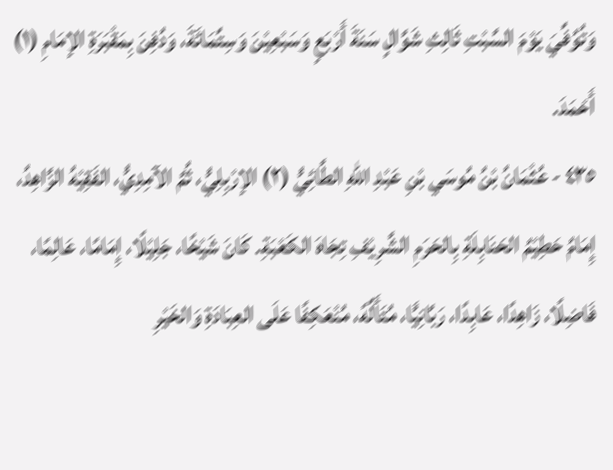وَتُوُفِّيَ يَوْمَ السَّبْتِ ثَالِثِ شَوَّالٍ سَنَةَ أَرْبَعٍ وَسَبْعِيْنَ وَسِتِّمَائَةَ، وَدُفِنَ بِمَقْبَرَةِ الإمَامِ (١) أَحْمَدَ.
٤٣٥ - عُثْمَانُ بْنُ مُوسَي بْنِ عَبْدِ اللهِ الطَّائِيُّ (٢) الإرْبِلِيُّ، ثُمَّ الآمِدِيُّ، الفَقِيْهُ الزَّاهِدُ، إِمَامُ حَطِيْمُ الحَنَابِلَةِ بِالحَرَمِ الشَّرِيْفِ تِجَاهَ الكَعْبَةِ. كَانَ شَيْخًا، جَلِيْلًا، إِمَامًا، عَالِمًا، فَاضِلًا، زَاهِدًا، عَابِدًا، رَبَّانِيًّا، مُتَأَلِّهً، مُنْعَكِفًا عَلَى العِبَادَةِ وَالخَيْرِ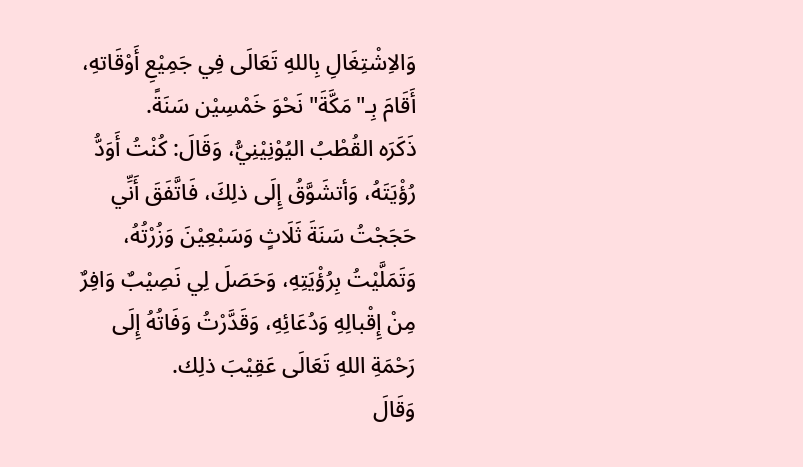وَالاِشْتِغَالِ بِاللهِ تَعَالَى فِي جَمِيْعِ أَوْقَاتهِ، أَقَامَ بِـ"مَكَّةَ" نَحْوَ خَمْسِيْن سَنَةً.
ذَكَرَه القُطْبُ اليُوْنِيْنِيُّ، وَقَالَ: كُنْتُ أَوَدُّ رُؤْيَتَهُ، وَأتشَوَّقُ إِلَى ذلِكَ، فَاتَّفَقَ أَنِّي حَجَجْتُ سَنَةَ ثَلَاثٍ وَسَبْعِيْنَ وَزُرْتُهُ، وَتَمَلَّيْتُ بِرُؤْيَتِهِ، وَحَصَلَ لِي نَصِيْبٌ وَافِرٌ مِنْ إِقْبالِهِ وَدُعَائِهِ، وَقَدَّرْتُ وَفَاتُهُ إِلَى رَحْمَةِ اللهِ تَعَالَى عَقِيْبَ ذلِك.
وَقَالَ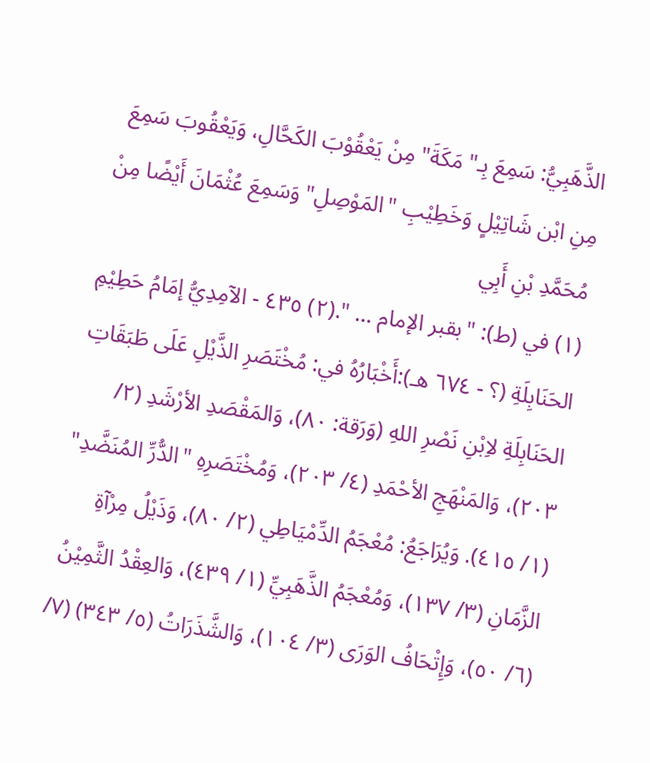الذَّهَبِيُّ: سَمِعَ بِـ"مَكَةَ" مِنْ يَعْقُوْبَ الكَحَّالِ، وَيَعْقُوبَ سَمِعَ مِنِ ابْن شَاتِيْلٍ وَخَطِيْبِ "المَوْصِلِ" وَسَمِعَ عُثْمَانَ أَيْضًا مِنْ مُحَمَّدِ بْنِ أَبِي
(١) في (ط): "بقبر الإمام … ".(٢) ٤٣٥ - الآمِدِيُّ إمَامُ حَطِيْمِ الحَنَابِلَةِ (؟ - ٦٧٤ هـ):أَخْبَارُهُ في: مُخْتَصَرِ الذَّيْلِ عَلَى طَبَقَاتِ الحَنَابِلَةِ لاِبْنِ نَصْرِ اللهِ (وَرَقة: ٨٠)، وَالمَقْصَدِ الأرْشَدِ (٢/ ٢٠٣)، وَالمَنْهَجِ الأحْمَدِ (٤/ ٢٠٣)، وَمُخْتَصَرِهِ "الدُّرِّ المُنَضَّدِ" (١/ ٤١٥). وَيُرَاجَعُ: مُعْجَمُ الدِّمْيَاطِي (٢/ ٨٠)، وَذَيْلُ مِرْآةِ الزَّمَانِ (٣/ ١٣٧)، وَمُعْجَمُ الذَّهَبِيِّ (١/ ٤٣٩)، وَالعِقْدُ الثَّمِيْنُ (٦/ ٥٠)، وَإِتْحَافُ الوَرَى (٣/ ١٠٤)، وَالشَّذَرَاتُ (٥/ ٣٤٣) (٧/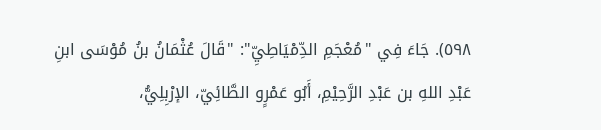٥٩٨). جَاءَ فِي "مُعْجَمِ الدِّمْيَاطِيِّ": "قَالَ عُثْمَانُ بنُ مُوْسَى ابنِ عَبْدِ اللهِ بن عَبْدِ الرَّحِيْمِ، أَبُو عَمْرٍو الطَّائِيّ، الإرْبِلِيُّ،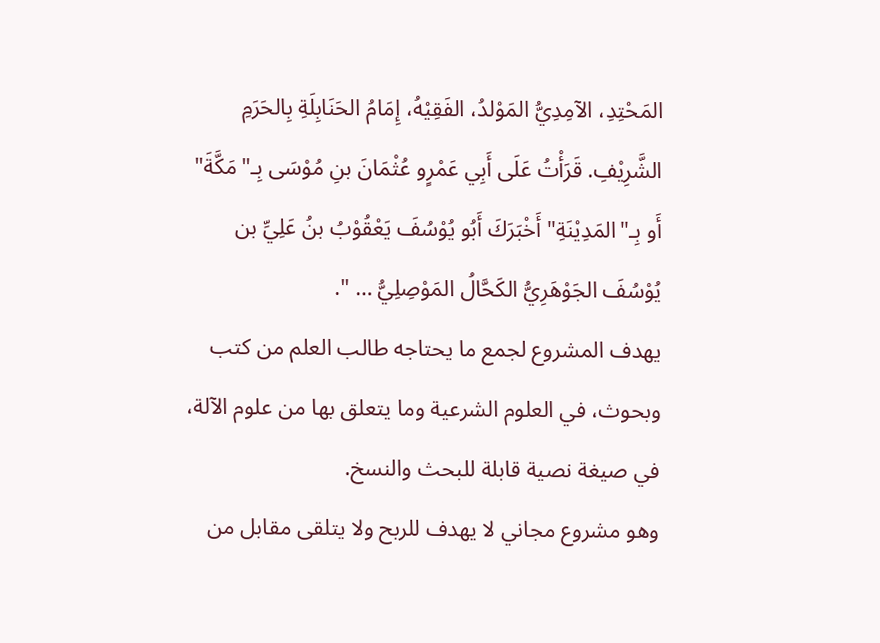المَحْتِدِ، الآمِدِيُّ المَوْلدُ، الفَقِيْهُ، إِمَامُ الحَنَابِلَةِ بِالحَرَمِ الشَّرِيْفِ. قَرَأْتُ عَلَى أَبِي عَمْرٍو عُثْمَانَ بنِ مُوْسَى بِـ"مَكَّةَ" أَو بِـ"المَدِيْنَةِ" أَخْبَرَكَ أَبُو يُوْسُفَ يَعْقُوْبُ بنُ عَلِيِّ بن يُوْسُفَ الجَوْهَرِيُّ الكَحَّالُ المَوْصِلِيُّ … ".
يهدف المشروع لجمع ما يحتاجه طالب العلم من كتب وبحوث، في العلوم الشرعية وما يتعلق بها من علوم الآلة، في صيغة نصية قابلة للبحث والنسخ.
وهو مشروع مجاني لا يهدف للربح ولا يتلقى مقابل من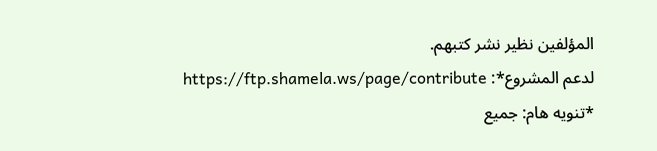المؤلفين نظير نشر كتبهم.
لدعم المشروع*: https://ftp.shamela.ws/page/contribute
*تنويه هام: جميع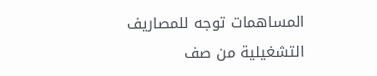المساهمات توجه للمصاريف التشغيلية من صف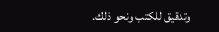وتدقيق للكتب ونحو ذلك.